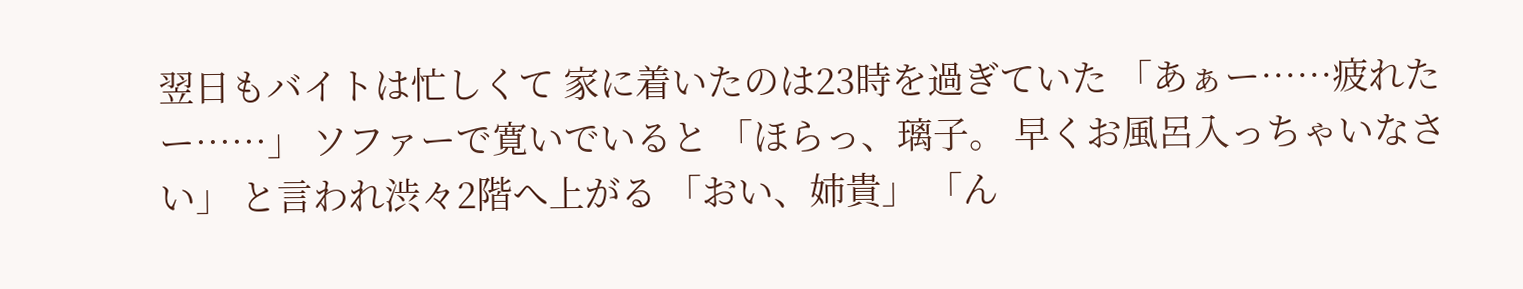翌日もバイトは忙しくて 家に着いたのは23時を過ぎていた 「あぁー……疲れたー……」 ソファーで寛いでいると 「ほらっ、璃子。 早くお風呂入っちゃいなさい」 と言われ渋々2階へ上がる 「おい、姉貴」 「ん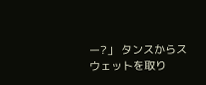ー?」 タンスからスウェットを取り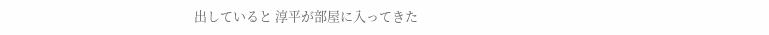出していると 淳平が部屋に入ってきた